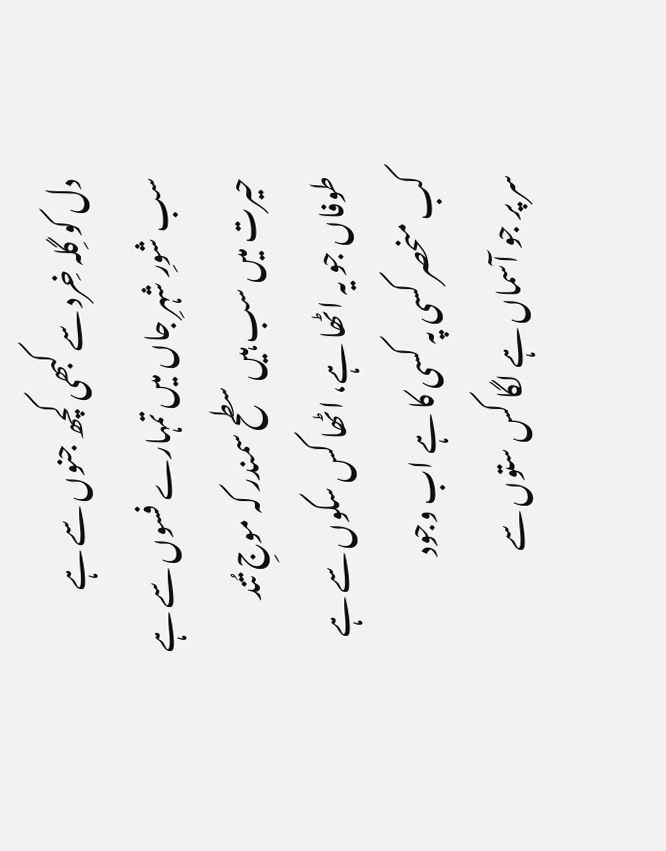دل کو گِلہ خِرد سے کبھی کچھ جنوں سے ہے
سب شورِ شہرِ جاں میں تمہارے فسوں سے ہے
حیرت میں سب ہیں سطح سمندر کہ موجِ تُند
طوفاں جو یہ اٹھا ہے، اٹھا کس سکوں سے ہے
کب منحصر کسی پہ کسی کا ہے اب وجود
سر پر جو آسماں ہے لگا کس ستوں سے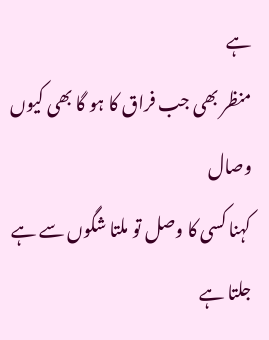ہے
منظر بھی جب فراق کا ہو گا بھی کیوں وصال
کہنا کسی کا وصل تو ملتا شگوں سے ہے
جلتا ہے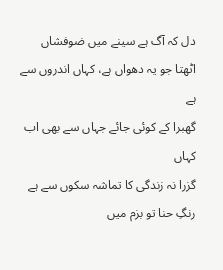دل کہ آگ ہے سینے میں ضوفشاں
اٹھتا جو یہ دھواں ہے، کہاں اندروں سے ہے
گھبرا کے کوئی جائے جہاں سے بھی اب کہاں
گزرا نہ زندگی کا تماشہ سکوں سے ہے
رنگِ حنا تو بزم میں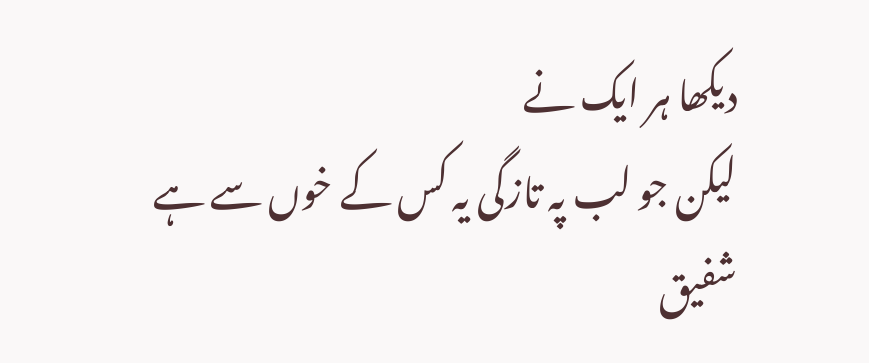دیکھا ہر ایک نے
لیکن جو لب پہ تازگی یہ کس کے خوں سے ہے
شفیق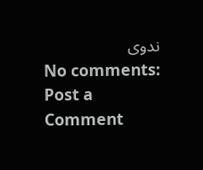ندوی
No comments:
Post a Comment